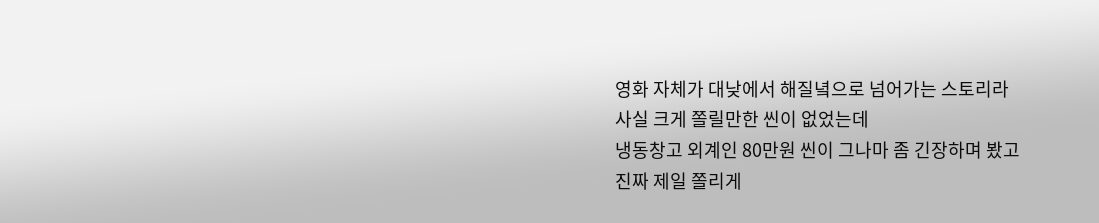영화 자체가 대낮에서 해질녘으로 넘어가는 스토리라
사실 크게 쫄릴만한 씬이 없었는데
냉동창고 외계인 80만원 씬이 그나마 좀 긴장하며 봤고
진짜 제일 쫄리게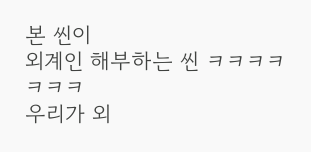본 씬이
외계인 해부하는 씬 ㅋㅋㅋㅋㅋㅋㅋ
우리가 외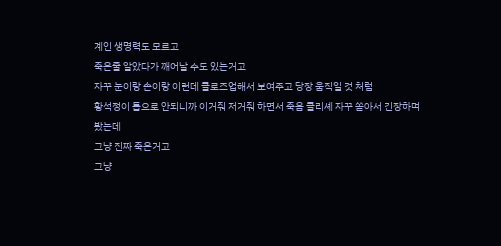계인 생명력도 모르고
죽은줄 알았다가 깨어날 수도 있는거고
자꾸 눈이랑 손이랑 이런데 클로즈업해서 보여주고 당장 움직일 것 처럼
황석정이 톱으로 안되니까 이거줘 저거줘 하면서 죽음 클리셰 자꾸 쏟아서 긴장하며 봤는데
그냥 진짜 죽은거고
그냥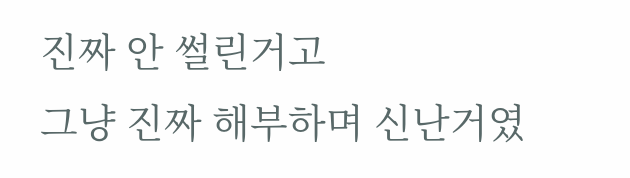진짜 안 썰린거고
그냥 진짜 해부하며 신난거였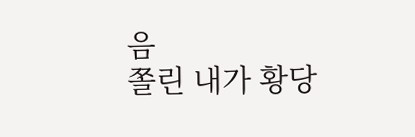음
쫄린 내가 황당